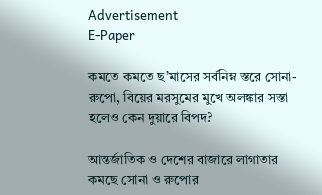Advertisement
E-Paper

কমতে কমতে ছ’মাসের সর্বনিম্ন স্তরে সোনা-রুপো, বিয়ের মরসুমের মুখে অলঙ্কার সস্তা হলেও কেন দুয়ারে বিপদ?

আন্তর্জাতিক ও দেশের বাজারে লাগাতার কমছে সোনা ও রুপোর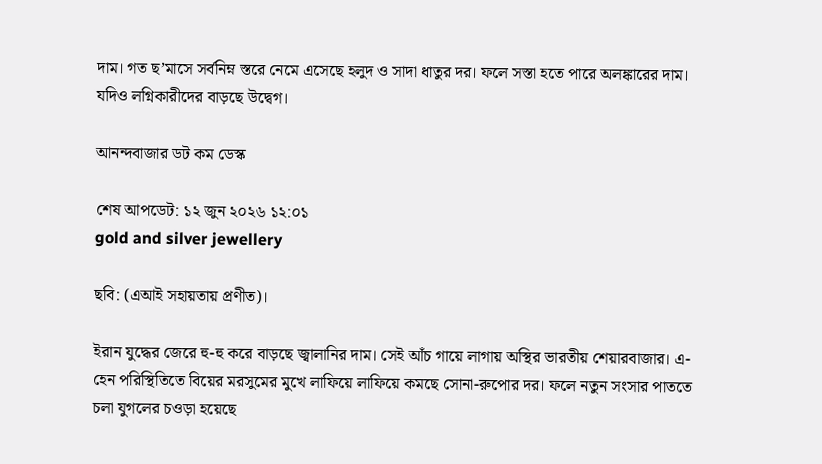দাম। গত ছ’মাসে সর্বনিম্ন স্তরে নেমে এসেছে হলুদ ও সাদা ধাতুর দর। ফলে সস্তা হতে পারে অলঙ্কারের দাম। যদিও লগ্নিকারীদের বাড়ছে উদ্বেগ।

আনন্দবাজার ডট কম ডেস্ক

শেষ আপডেট: ১২ জুন ২০২৬ ১২:০১
gold and silver jewellery

ছবি: (এআই সহায়তায় প্রণীত)।

ইরান যুদ্ধের জেরে হু-হু করে বাড়ছে জ্বালানির দাম। সেই আঁচ গায়ে লাগায় অস্থির ভারতীয় শেয়ারবাজার। এ-হেন পরিস্থিতিতে বিয়ের মরসুমের মুখে লাফিয়ে লাফিয়ে কমছে সোনা-রুপোর দর। ফলে নতুন সংসার পাততে চলা যুগলের চওড়া হয়েছে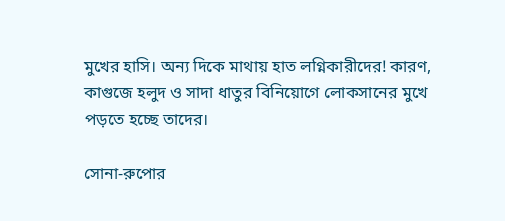মুখের হাসি। অন্য দিকে মাথায় হাত লগ্নিকারীদের! কারণ, কাগুজে হলুদ ও সাদা ধাতুর বিনিয়োগে লোকসানের মুখে পড়তে হচ্ছে তাদের।

সোনা-রুপোর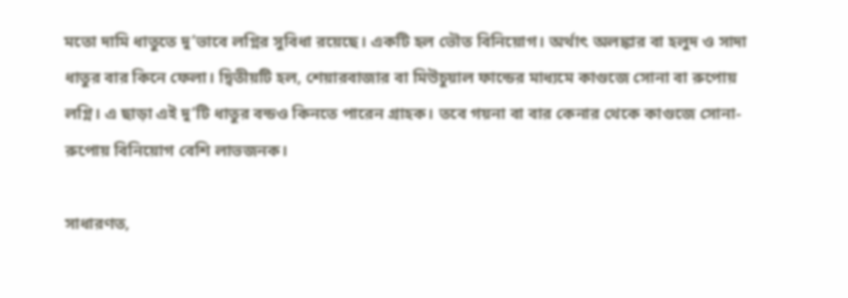মতো দামি ধাতুতে দু’ভাবে লগ্নির সুবিধা রয়েছে। একটি হল ভৌত বিনিয়োগ। অর্থাৎ অলঙ্কার বা হলুদ ও সাদা ধাতুর বার কিনে ফেলা। দ্বিতীয়টি হল, শেয়ারবাজার বা মিউচুয়াল ফান্ডের মাধ্যমে কাগুজে সোনা বা রুপোয় লগ্নি। এ ছাড়া এই দু’টি ধাতুর বন্ডও কিনতে পারেন গ্রাহক। তবে গয়না বা বার কেনার থেকে কাগুজে সোনা-রুপোয় বিনিয়োগ বেশি লাভজনক।

সাধারণত,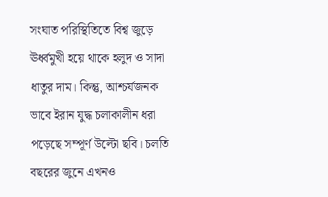সংঘাত পরিস্থিতিতে বিশ্ব জুড়ে ঊর্ধ্বমুখী হয়ে থাকে হলুদ ও সাদা ধাতুর দাম। কিন্তু, আশ্চর্যজনক ভাবে ইরান যুদ্ধ চলাকালীন ধরা পড়েছে সম্পূর্ণ উল্টো ছবি। চলতি বছরের জুনে এখনও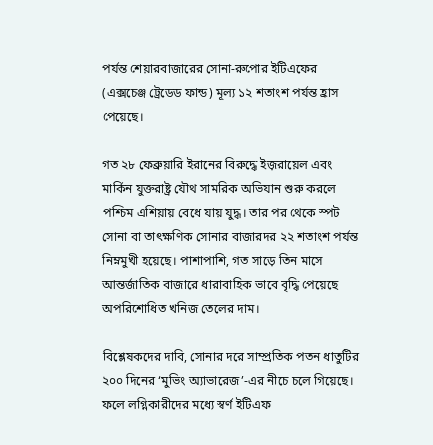পর্যন্ত শেয়ারবাজারের সোনা-রুপোর ইটিএফের (এক্সচেঞ্জ ট্রেডেড ফান্ড) মূল্য ১২ শতাংশ পর্যন্ত হ্রাস পেয়েছে।

গত ২৮ ফেব্রুয়ারি ইরানের বিরুদ্ধে ইজ়রায়েল এবং মার্কিন যুক্তরাষ্ট্র যৌথ সামরিক অভিযান শুরু করলে পশ্চিম এশিয়ায় বেধে যায় যুদ্ধ। তার পর থেকে স্পট সোনা বা তাৎক্ষণিক সোনার বাজারদর ২২ শতাংশ পর্যন্ত নিম্নমুখী হয়েছে। পাশাপাশি, গত সাড়ে তিন মাসে আন্তর্জাতিক বাজারে ধারাবাহিক ভাবে বৃদ্ধি পেয়েছে অপরিশোধিত খনিজ তেলের দাম।

বিশ্লেষকদের দাবি, সোনার দরে সাম্প্রতিক পতন ধাতুটির ২০০ দিনের ‘মুভিং অ্যাভারেজ’-এর নীচে চলে গিয়েছে। ফলে লগ্নিকারীদের মধ্যে স্বর্ণ ইটিএফ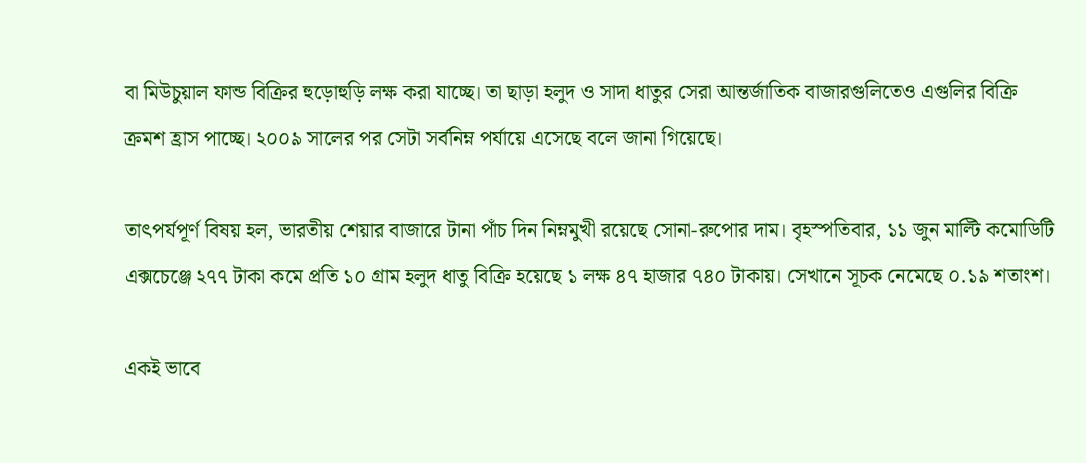বা মিউচুয়াল ফান্ড বিক্রির হুড়োহুড়ি লক্ষ করা যাচ্ছে। তা ছাড়া হলুদ ও সাদা ধাতুর সেরা আন্তর্জাতিক বাজারগুলিতেও এগুলির বিক্রি ক্রমশ হ্রাস পাচ্ছে। ২০০৯ সালের পর সেটা সর্বনিম্ন পর্যায়ে এসেছে বলে জানা গিয়েছে।

তাৎপর্যপূর্ণ বিষয় হল, ভারতীয় শেয়ার বাজারে টানা পাঁচ দিন নিম্নমুখী রয়েছে সোনা-রুপোর দাম। বৃহস্পতিবার, ১১ জুন মাল্টি কমোডিটি এক্সচেঞ্জে ২৭৭ টাকা কমে প্রতি ১০ গ্রাম হলুদ ধাতু বিক্রি হয়েছে ১ লক্ষ ৪৭ হাজার ৭৪০ টাকায়। সেখানে সূচক নেমেছে ০.১৯ শতাংশ।

একই ভাবে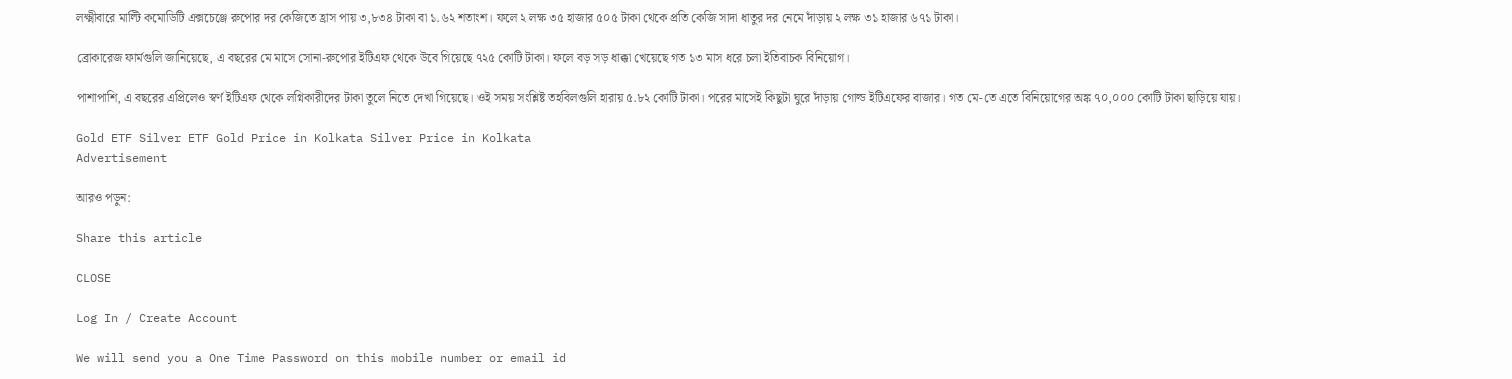লক্ষ্মীবারে মাল্টি কমোডিটি এক্সচেঞ্জে রুপোর দর কেজিতে হ্রাস পায় ৩,৮৩৪ টাকা বা ১.৬২ শতাংশ। ফলে ২ লক্ষ ৩৫ হাজার ৫০৫ টাকা থেকে প্রতি কেজি সাদা ধাতুর দর নেমে দাঁড়ায় ২ লক্ষ ৩১ হাজার ৬৭১ টাকা।

ব্রোকারেজ ফার্মগুলি জানিয়েছে, এ বছরের মে মাসে সোনা-রুপোর ইটিএফ থেকে উবে গিয়েছে ৭২৫ কোটি টাকা। ফলে বড় সড় ধাক্কা খেয়েছে গত ১৩ মাস ধরে চলা ইতিবাচক বিনিয়োগ।

পাশাপাশি, এ বছরের এপ্রিলেও স্বর্ণ ইটিএফ থেকে লগ্নিকারীদের টাকা তুলে নিতে দেখা গিয়েছে। ওই সময় সংশ্লিষ্ট তহবিলগুলি হারায় ৫.৮২ কোটি টাকা। পরের মাসেই কিছুটা ঘুরে দাঁড়ায় গোল্ড ইটিএফের বাজার। গত মে-তে এতে বিনিয়োগের অঙ্ক ৭০,০০০ কোটি টাকা ছাড়িয়ে যায়।

Gold ETF Silver ETF Gold Price in Kolkata Silver Price in Kolkata
Advertisement

আরও পড়ুন:

Share this article

CLOSE

Log In / Create Account

We will send you a One Time Password on this mobile number or email id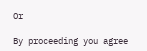Or

By proceeding you agree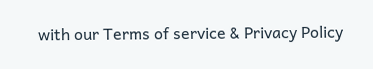with our Terms of service & Privacy Policy